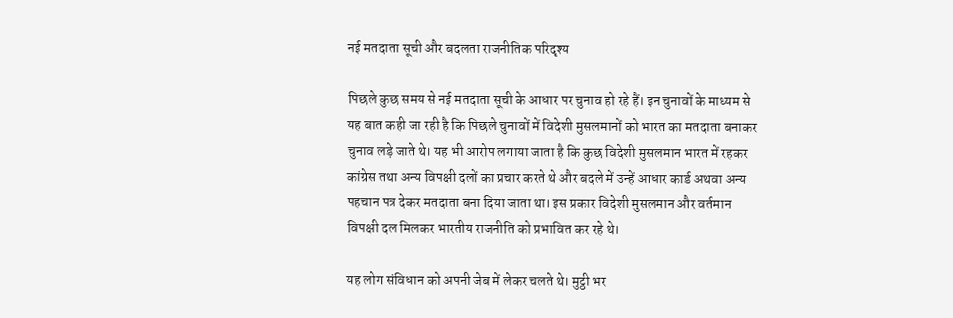नई मतदाता सूची और बदलता राजनीतिक परिदृश्य

पिछले कुछ समय से नई मतदाता सूची के आधार पर चुनाव हो रहे हैं। इन चुनावों के माध्यम से यह बात कही जा रही है कि पिछले चुनावों में विदेशी मुसलमानों को भारत का मतदाता बनाकर चुनाव लड़े जाते थे। यह भी आरोप लगाया जाता है कि कुछ विदेशी मुसलमान भारत में रहकर कांग्रेस तथा अन्य विपक्षी दलों का प्रचार करते थे और बदले में उन्हें आधार कार्ड अथवा अन्य पहचान पत्र देकर मतदाता बना दिया जाता था। इस प्रकार विदेशी मुसलमान और वर्तमान विपक्षी दल मिलकर भारतीय राजनीति को प्रभावित कर रहे थे।

यह लोग संविधान को अपनी जेब में लेकर चलते थे। मुट्ठी भर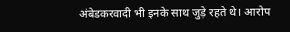अंबेडकरवादी भी इनके साथ जुड़े रहते थे। आरोप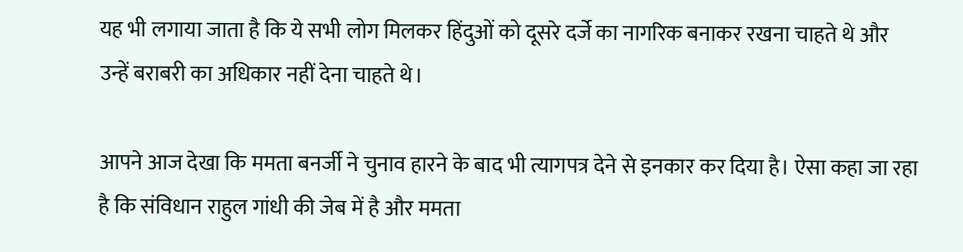यह भी लगाया जाता है कि ये सभी लोग मिलकर हिंदुओं को दूसरे दर्जे का नागरिक बनाकर रखना चाहते थे और उन्हें बराबरी का अधिकार नहीं देना चाहते थे।

आपने आज देखा कि ममता बनर्जी ने चुनाव हारने के बाद भी त्यागपत्र देने से इनकार कर दिया है। ऐसा कहा जा रहा है कि संविधान राहुल गांधी की जेब में है और ममता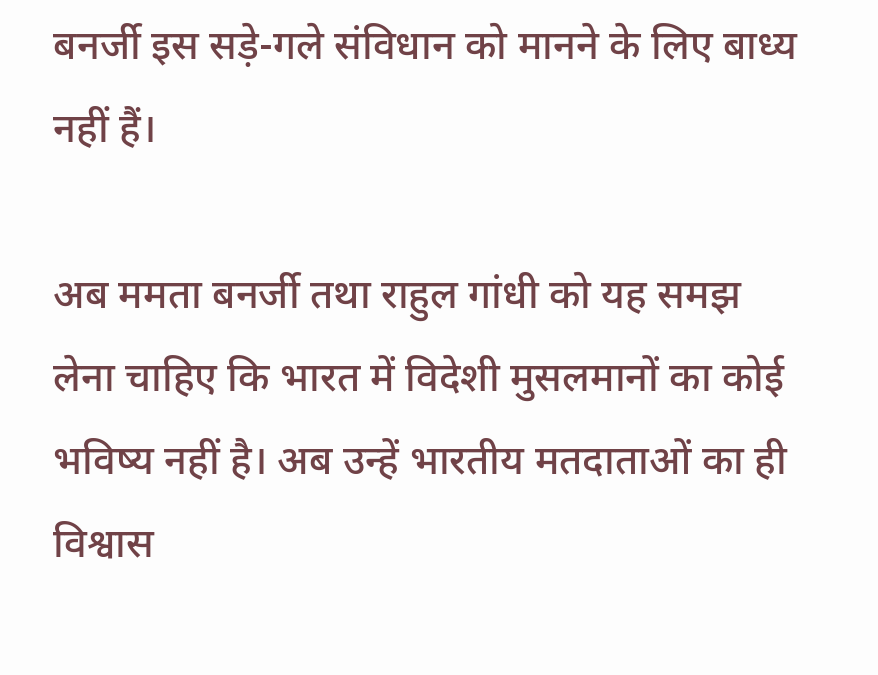बनर्जी इस सड़े-गले संविधान को मानने के लिए बाध्य नहीं हैं।

अब ममता बनर्जी तथा राहुल गांधी को यह समझ लेना चाहिए कि भारत में विदेशी मुसलमानों का कोई भविष्य नहीं है। अब उन्हें भारतीय मतदाताओं का ही विश्वास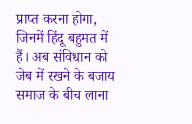प्राप्त करना होगा, जिनमें हिंदू बहुमत में हैं। अब संविधान को जेब में रखने के बजाय समाज के बीच लाना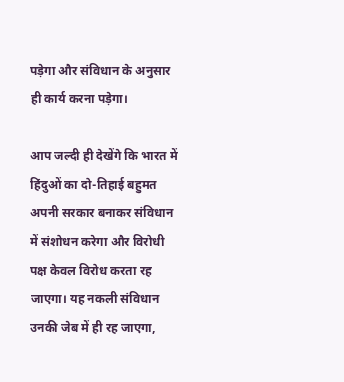पड़ेगा और संविधान के अनुसार ही कार्य करना पड़ेगा।

आप जल्दी ही देखेंगे कि भारत में हिंदुओं का दो-तिहाई बहुमत अपनी सरकार बनाकर संविधान में संशोधन करेगा और विरोधी पक्ष केवल विरोध करता रह जाएगा। यह नकली संविधान उनकी जेब में ही रह जाएगा,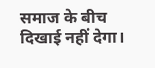समाज के बीच दिखाई नहीं देगा।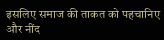इसलिए समाज की ताकत को पहचानिए और नींद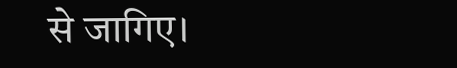से जागिए।